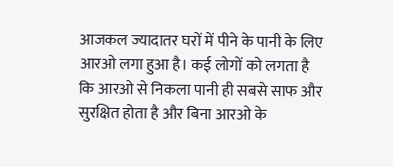आजकल ज्यादातर घरों में पीने के पानी के लिए आरओ लगा हुआ है। कई लोगों को लगता है कि आरओ से निकला पानी ही सबसे साफ और सुरक्षित होता है और बिना आरओ के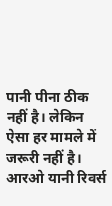पानी पीना ठीक नहीं है। लेकिन ऐसा हर मामले में जरूरी नहीं है। आरओ यानी रिवर्स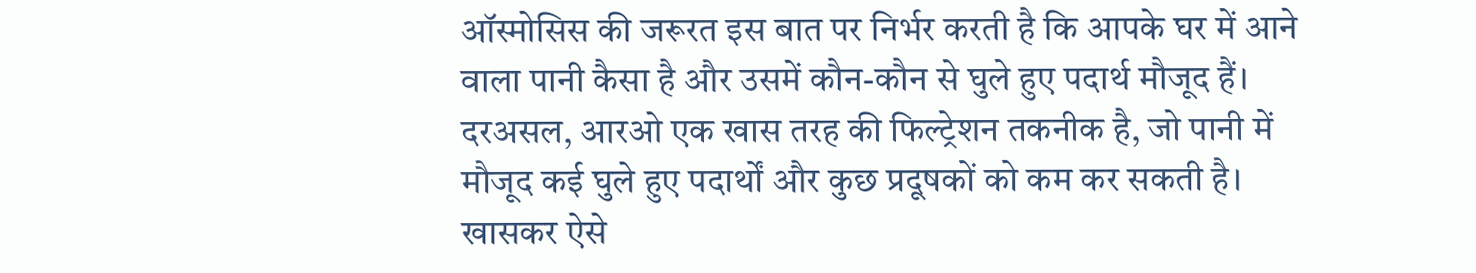ऑस्मोसिस की जरूरत इस बात पर निर्भर करती है कि आपके घर में आने वाला पानी कैसा है और उसमें कौन-कौन से घुले हुए पदार्थ मौजूद हैं। दरअसल, आरओ एक खास तरह की फिल्ट्रेशन तकनीक है, जो पानी में मौजूद कई घुले हुए पदार्थों और कुछ प्रदूषकों को कम कर सकती है। खासकर ऐसे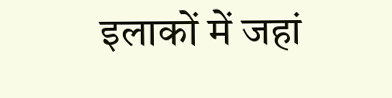इलाकों में जहां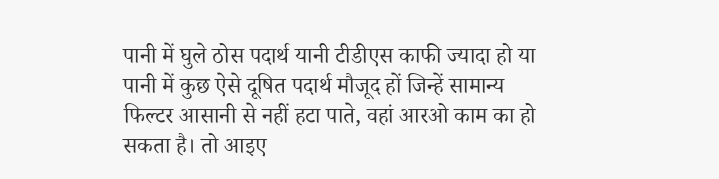पानी में घुले ठोस पदार्थ यानी टीडीएस काफी ज्यादा हो या पानी में कुछ ऐसे दूषित पदार्थ मौजूद हों जिन्हें सामान्य फिल्टर आसानी से नहीं हटा पाते, वहां आरओ काम का हो सकता है। तो आइए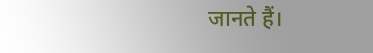जानते हैं।